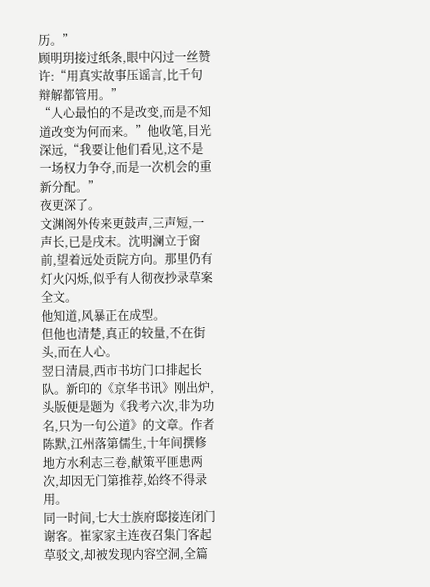历。”
顾明玥接过纸条,眼中闪过一丝赞许:“用真实故事压谣言,比千句辩解都管用。”
“人心最怕的不是改变,而是不知道改变为何而来。”他收笔,目光深远,“我要让他们看见,这不是一场权力争夺,而是一次机会的重新分配。”
夜更深了。
文渊阁外传来更鼓声,三声短,一声长,已是戌末。沈明澜立于窗前,望着远处贡院方向。那里仍有灯火闪烁,似乎有人彻夜抄录草案全文。
他知道,风暴正在成型。
但他也清楚,真正的较量,不在街头,而在人心。
翌日清晨,西市书坊门口排起长队。新印的《京华书讯》刚出炉,头版便是题为《我考六次,非为功名,只为一句公道》的文章。作者陈默,江州落第儒生,十年间撰修地方水利志三卷,献策平匪患两次,却因无门第推荐,始终不得录用。
同一时间,七大士族府邸接连闭门谢客。崔家家主连夜召集门客起草驳文,却被发现内容空洞,全篇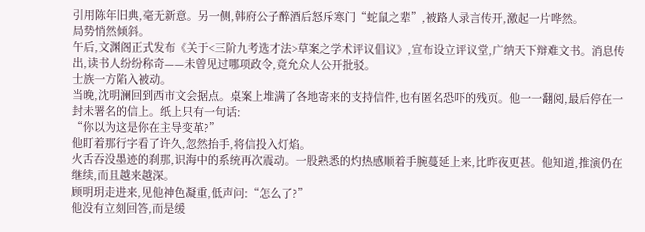引用陈年旧典,毫无新意。另一侧,韩府公子醉酒后怒斥寒门“蛇鼠之辈”,被路人录言传开,激起一片哗然。
局势悄然倾斜。
午后,文渊阁正式发布《关于<三阶九考选才法>草案之学术评议倡议》,宣布设立评议堂,广纳天下辩难文书。消息传出,读书人纷纷称奇——未曾见过哪项政令,竟允众人公开批驳。
士族一方陷入被动。
当晚,沈明澜回到西市文会据点。桌案上堆满了各地寄来的支持信件,也有匿名恐吓的残页。他一一翻阅,最后停在一封未署名的信上。纸上只有一句话:
“你以为这是你在主导变革?”
他盯着那行字看了许久,忽然抬手,将信投入灯焰。
火舌吞没墨迹的刹那,识海中的系统再次震动。一股熟悉的灼热感顺着手腕蔓延上来,比昨夜更甚。他知道,推演仍在继续,而且越来越深。
顾明玥走进来,见他神色凝重,低声问:“怎么了?”
他没有立刻回答,而是缓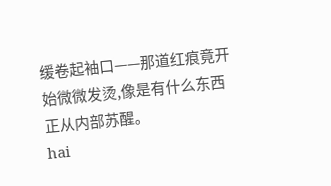缓卷起袖口——那道红痕竟开始微微发烫,像是有什么东西正从内部苏醒。
hai